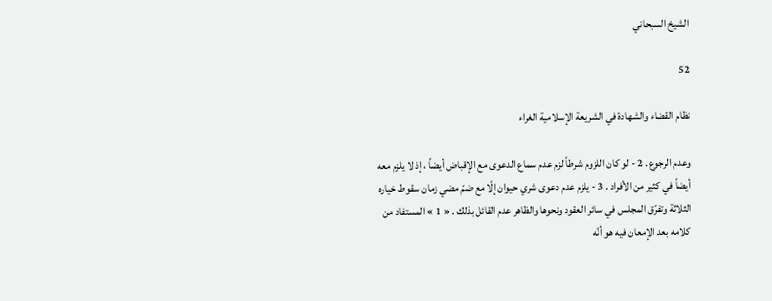الشيخ السبحاني

52

نظام القضاء والشهادة في الشريعة الإسلامية الغراء

وعدم الرجوع . 2 - لو كان اللزوم شرطاً لزم عدم سماع الدعوى مع الإقباض أيضاً ، إذ لا يلزم معه أيضاً في كثير من الأفراد . 3 - يلزم عدم دعوى شري حيوان إلّا مع ضمّ مضي زمان سقوط خياره الثلاثة وتفرّق المجلس في سائر العقود ونحوها والظاهر عدم القائل بذلك . « 1 » المستفاد من كلامه بعد الإمعان فيه هو أنّه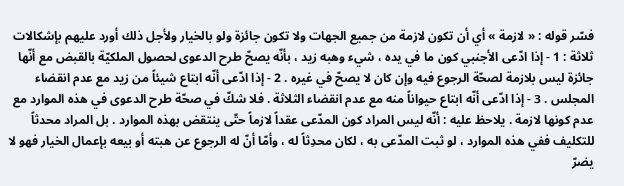فسّر قوله : « لازمة » أي أن تكون لازمة من جميع الجهات ولا تكون جائزة ولو بالخيار ولأجل ذلك أورد عليهم بإشكالات ثلاثة : 1 - إذا ادّعى الأجنبي كون ما في يده ، شيء وهبه زيد ، بأنّه يصحّ طرح الدعوى لحصول الملكيّة بالقبض مع أنّها جائزة ليس بلازمة لصحّة الرجوع فيه وإن كان لا يصحّ في غيره . 2 - إذا ادّعى أنّه ابتاع شيئاً من زيد مع عدم انقضاء المجلس . 3 - إذا ادّعى أنّه ابتاع حيواناً منه مع عدم انقضاء الثلاثة . فلا شكّ في صحّة طرح الدعوى في هذه الموارد مع عدم كونها لازمة . يلاحظ عليه : أنّه ليس المراد كون المدّعى عقداً لازماً حتّى ينتقض بهذه الموارد . بل المراد محدثاً للتكليف ففي هذه الموارد ، لو ثبت المدّعى به ، لكان محدِثاً له ، وأمّا أنّ له الرجوع عن هبته أو بيعه بإعمال الخيار فهو لا يضرّ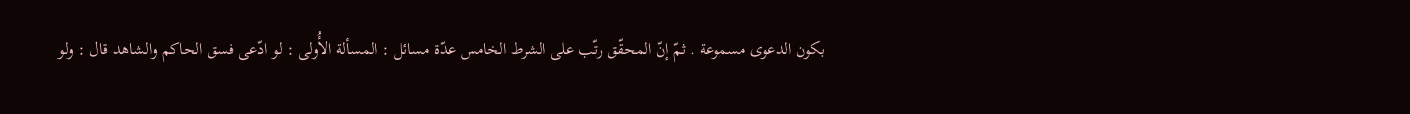بكون الدعوى مسموعة . ثمّ إنّ المحقّق رتّب على الشرط الخامس عدّة مسائل : المسألة الأُولى : لو ادّعى فسق الحاكم والشاهد قال : ولو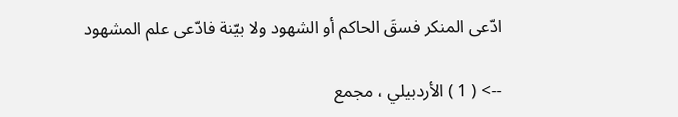ادّعى المنكر فسقَ الحاكم أو الشهود ولا بيّنة فادّعى علم المشهود

--> ( 1 ) الأردبيلي ، مجمع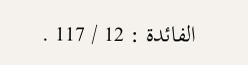الفائدة : 12 / 117 .